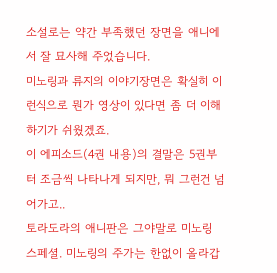소설로는 약간 부족했던 장면을 애니에서 잘 묘사해 주었습니다.
미노링과 류지의 이야기장면은 확실히 이런식으로 뭔가 영상이 있다면 좀 더 이해하기가 쉬웠겠죠.
이 에피소드(4권 내용)의 결말은 5권부터 조금씩 나타나게 되지만, 뭐 그런건 넘어가고..
토라도라의 애니판은 그야말로 미노링 스페셜. 미노링의 주가는 한없이 올라갑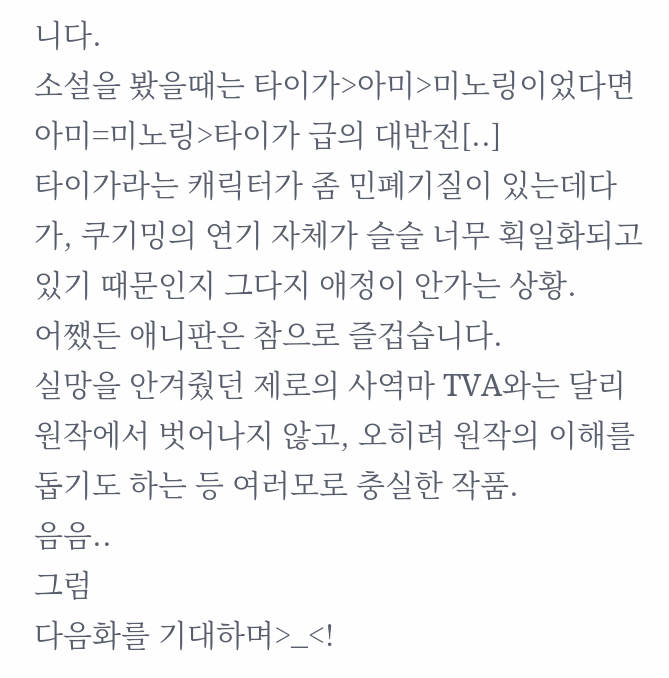니다.
소설을 봤을때는 타이가>아미>미노링이었다면
아미=미노링>타이가 급의 대반전[..]
타이가라는 캐릭터가 좀 민폐기질이 있는데다가, 쿠기밍의 연기 자체가 슬슬 너무 획일화되고 있기 때문인지 그다지 애정이 안가는 상황.
어쨌든 애니판은 참으로 즐겁습니다.
실망을 안겨줬던 제로의 사역마 TVA와는 달리 원작에서 벗어나지 않고, 오히려 원작의 이해를 돕기도 하는 등 여러모로 충실한 작품.
음음..
그럼
다음화를 기대하며>_<!